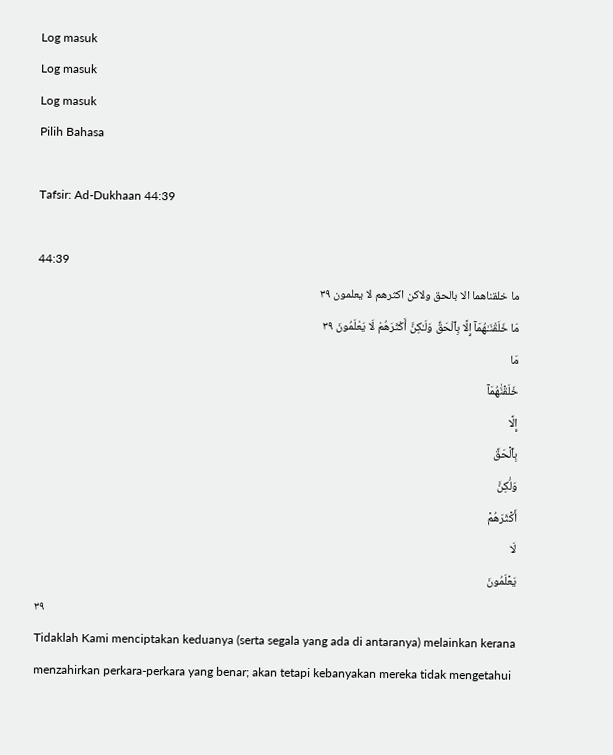Log masuk
Log masuk
Log masuk
Pilih Bahasa

Tafsir: Ad-Dukhaan 44:39

44:39
ما خلقناهما الا بالحق ولاكن اكثرهم لا يعلمون ٣٩
مَا خَلَقْنَـٰهُمَآ إِلَّا بِٱلْحَقِّ وَلَـٰكِنَّ أَكْثَرَهُمْ لَا يَعْلَمُونَ ٣٩
مَا
خَلَقۡنَٰهُمَآ
إِلَّا
بِٱلۡحَقِّ
وَلَٰكِنَّ
أَكۡثَرَهُمۡ
لَا
يَعۡلَمُونَ
٣٩
Tidaklah Kami menciptakan keduanya (serta segala yang ada di antaranya) melainkan kerana menzahirkan perkara-perkara yang benar; akan tetapi kebanyakan mereka tidak mengetahui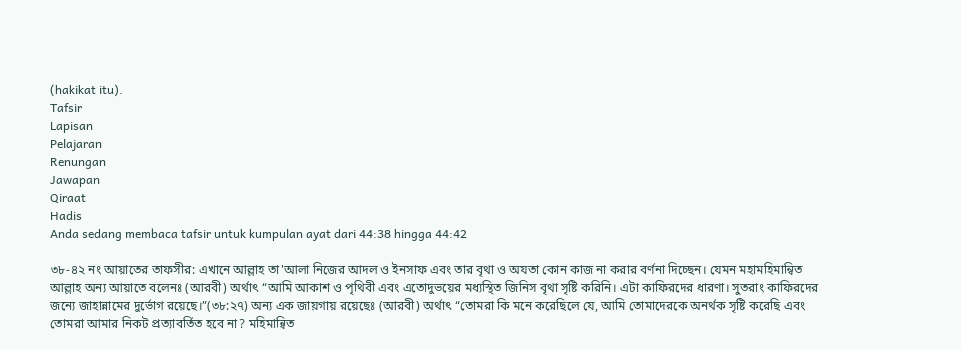(hakikat itu).
Tafsir
Lapisan
Pelajaran
Renungan
Jawapan
Qiraat
Hadis
Anda sedang membaca tafsir untuk kumpulan ayat dari 44:38 hingga 44:42

৩৮-৪২ নং আয়াতের তাফসীর: এখানে আল্লাহ তা'আলা নিজের আদল ও ইনসাফ এবং তার বৃথা ও অযতা কোন কাজ না করার বর্ণনা দিচ্ছেন। যেমন মহামহিমান্বিত আল্লাহ অন্য আয়াতে বলেনঃ (আরবী) অর্থাৎ “আমি আকাশ ও পৃথিবী এবং এতোদুভয়ের মধ্যস্থিত জিনিস বৃথা সৃষ্টি করিনি। এটা কাফিরদের ধারণা। সুতরাং কাফিরদের জন্যে জাহান্নামের দুর্ভোগ রয়েছে।”(৩৮:২৭) অন্য এক জায়গায় রয়েছেঃ (আরবী) অর্থাৎ “তোমরা কি মনে করেছিলে যে, আমি তোমাদেরকে অনর্থক সৃষ্টি করেছি এবং তোমরা আমার নিকট প্রত্যাবর্তিত হবে না? মহিমান্বিত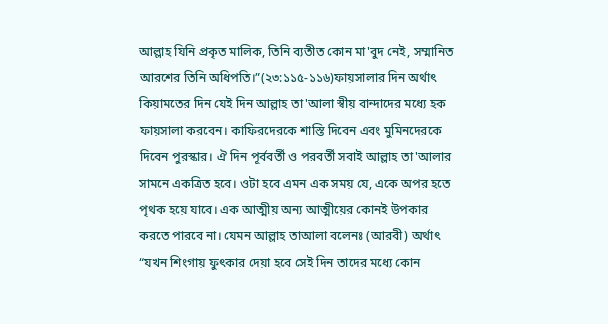আল্লাহ যিনি প্রকৃত মালিক, তিনি ব্যতীত কোন মা'বুদ নেই, সম্মানিত আরশের তিনি অধিপতি।”(২৩:১১৫-১১৬)ফায়সালার দিন অর্থাৎ কিয়ামতের দিন যেই দিন আল্লাহ তা'আলা স্বীয় বান্দাদের মধ্যে হক ফায়সালা করবেন। কাফিরদেরকে শাস্তি দিবেন এবং মুমিনদেরকে দিবেন পুরস্কার। ঐ দিন পূর্ববর্তী ও পরবর্তী সবাই আল্লাহ তা'আলার সামনে একত্রিত হবে। ওটা হবে এমন এক সময় যে, একে অপর হতে পৃথক হয়ে যাবে। এক আত্মীয় অন্য আত্মীয়ের কোনই উপকার করতে পারবে না। যেমন আল্লাহ তাআলা বলেনঃ (আরবী) অর্থাৎ “যখন শিংগায় ফুৎকার দেয়া হবে সেই দিন তাদের মধ্যে কোন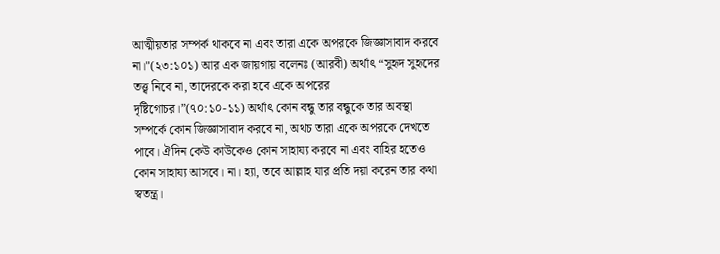আত্মীয়তার সম্পর্ক থাকবে না এবং তারা একে অপরকে জিজ্ঞাসাবাদ করবে না।"(২৩:১০১) আর এক জায়গায় বলেনঃ (আরবী) অর্থাৎ “সুহৃদ সুহৃদের তত্ত্ব নিবে না, তাদেরকে করা হবে একে অপরের দৃষ্টিগোচর।”(৭০:১০-১১) অর্থাৎ কোন বন্ধু তার বন্ধুকে তার অবস্থা সম্পর্কে কোন জিজ্ঞাসাবাদ করবে না, অথচ তারা একে অপরকে দেখতে পাবে। ঐদিন কেউ কাউকেও কোন সাহায্য করবে না এবং বাহির হতেও কোন সাহায্য আসবে। না। হ্যা, তবে আল্লাহ যার প্রতি দয়া করেন তার কথা স্বতন্ত্র।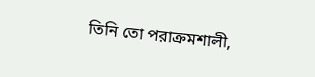তিনি তো পরাক্রমশালী,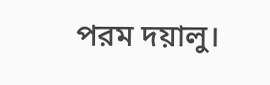পরম দয়ালু।